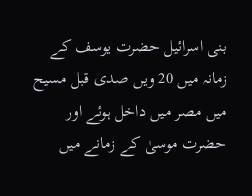بنی اسرائیل حضرت یوسف کے زمانہ میں 20 ویں صدی قبل مسیح میں مصر میں داخل ہوئے اور حضرت موسیٰ کے زمانے میں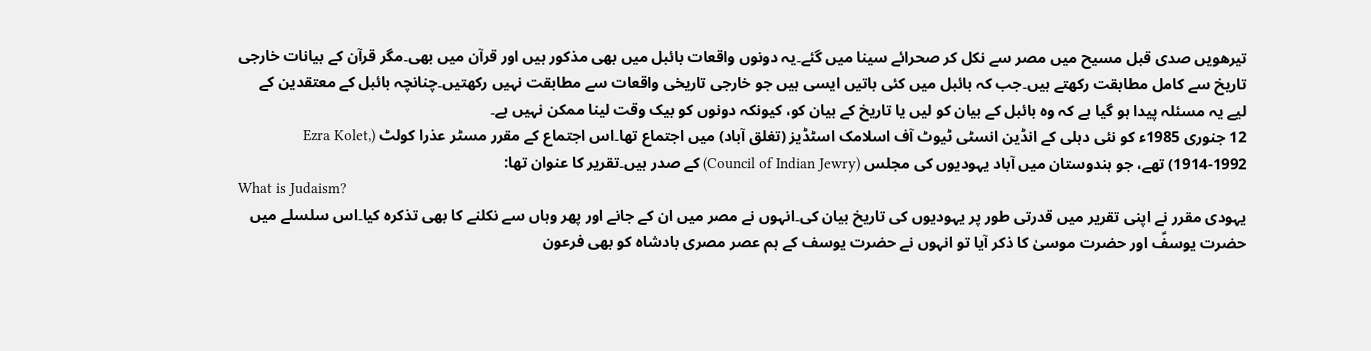تیرھویں صدی قبل مسیح میں مصر سے نکل کر صحرائے سینا میں گئے۔یہ دونوں واقعات بائبل میں بھی مذکور ہیں اور قرآن میں بھی۔مگر قرآن کے بیانات خارجی تاریخ سے کامل مطابقت رکھتے ہیں۔جب کہ بائبل میں کئی باتیں ایسی ہیں جو خارجی تاریخی واقعات سے مطابقت نہیں رکھتیں۔چنانچہ بائبل کے معتقدین کے لیے یہ مسئلہ پیدا ہو گیا ہے کہ وہ بائبل کے بیان کو لیں یا تاریخ کے بیان کو، کیونکہ دونوں کو بیک وقت لینا ممکن نہیں ہے۔
12 جنوری 1985ء کو نئی دہلی کے انڈین انسٹی ٹیوٹ آف اسلامک اسٹڈیز (تغلق آباد) میں اجتماع تھا۔اس اجتماع کے مقرر مسٹر عذرا کولٹ (Ezra Kolet, 1914-1992) تھے، جو ہندوستان میں آباد یہودیوں کی مجلس (Council of Indian Jewry) کے صدر ہیں۔تقریر کا عنوان تھا:
What is Judaism?
یہودی مقرر نے اپنی تقریر میں قدرتی طور پر یہودیوں کی تاریخ بیان کی۔انہوں نے مصر میں ان کے جانے اور پھر وہاں سے نکلنے کا بھی تذکرہ کیا۔اس سلسلے میں حضرت یوسفؑ اور حضرت موسیٰ کا ذکر آیا تو انہوں نے حضرت یوسف کے ہم عصر مصری بادشاہ کو بھی فرعون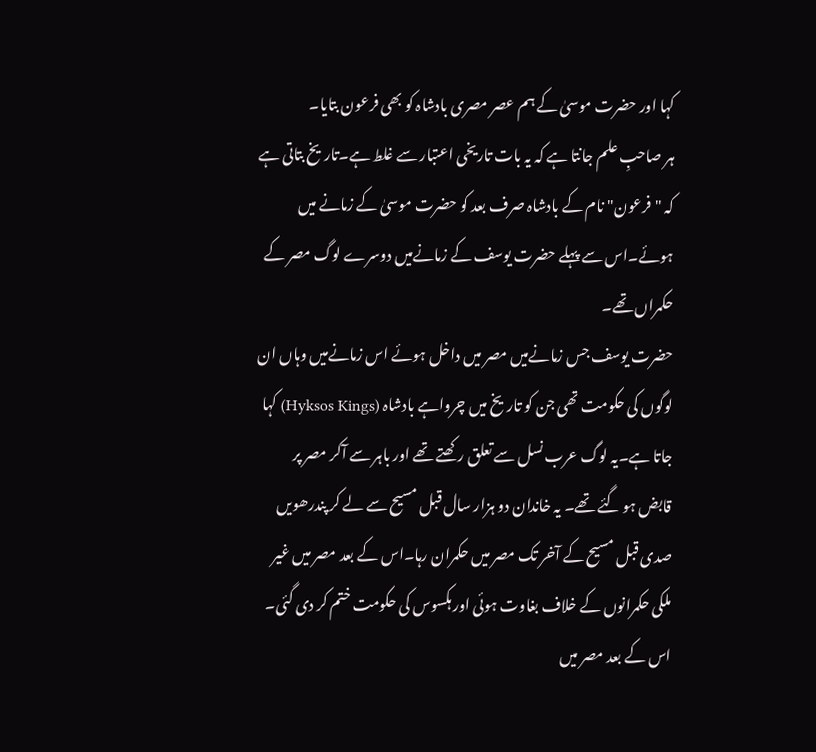کہا اور حضرت موسیٰ کے ہم عصر مصری بادشاہ کو بھی فرعون بتایا۔
ہر صاحبِ علم جانتا ہے کہ یہ بات تاریخی اعتبار سے غلط ہے۔تاریخ بتاتی ہے کہ "فرعون" نام کے بادشاہ صرف بعد کو حضرت موسیٰ کے زمانے میں ہوئے۔اس سے پہلے حضرت یوسف کے زمانےمیں دوسرے لوگ مصر کے حکمراں تھے۔
حضرت یوسف جس زمانےمیں مصر میں داخل ہوئے اس زمانےمیں وہاں ان لوگوں کی حکومت تھی جن کو تاریخ میں چرواہے بادشاہ (Hyksos Kings) کہا جاتا ہے۔یہ لوگ عرب نسل سے تعلق رکھتے تھے اور باہر سے آکر مصر پر قابض ہو گئے تھے۔ یہ خاندان دو ہزار سال قبل مسیح سے لے کر پندرھویں صدی قبل مسیح کے آخر تک مصر میں حکمران رہا۔اس کے بعد مصر میں غیر ملکی حکمرانوں کے خلاف بغاوت ہوئی اور ہکسوس کی حکومت ختم کر دی گئی۔
اس کے بعد مصر میں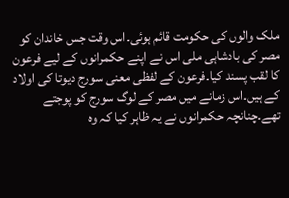ملک والوں کی حکومت قائم ہوئی۔اس وقت جس خاندان کو مصر کی بادشاہی ملی اس نے اپنے حکمرانوں کے لیے فرعون کا لقب پسند کیا۔فرعون کے لفظی معنی سورج دیوتا کی اولاد کے ہیں۔اس زمانے میں مصر کے لوگ سورج کو پوجتے تھے۔چنانچہ حکمرانوں نے یہ ظاہر کیا کہ وہ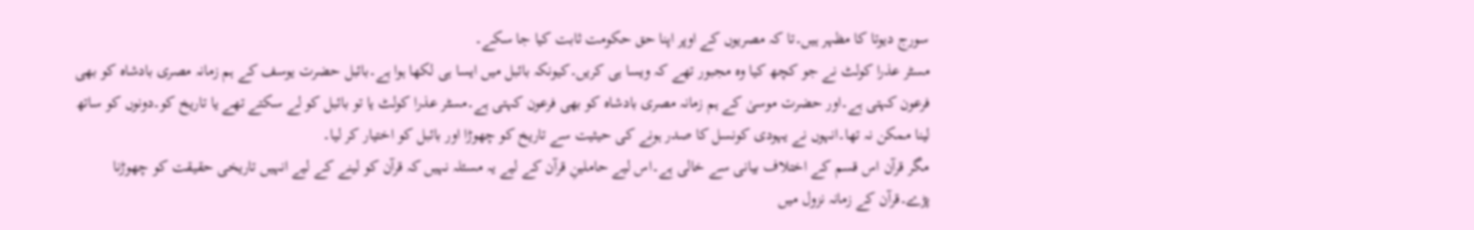سورج دیوتا کا مظہر ہیں۔تا کہ مصریوں کے اوپر اپنا حق حکومت ثابت کیا جا سکے۔
مسٹر عذرا کولٹ نے جو کچھ کیا وہ مجبور تھے کہ ویسا ہی کریں۔کیونکہ بائبل میں ایسا ہی لکھا ہوا ہے۔بائبل حضرت یوسف کے ہم زمانہ مصری بادشاہ کو بھی فرعون کہتی ہے۔اور حضرت موسیٰ کے ہم زمانہ مصری بادشاہ کو بھی فرعون کہتی ہے۔مسٹر عذرا کولٹ یا تو بائبل کو لے سکتے تھے یا تاریخ کو۔دونوں کو ساتھ لینا ممکن نہ تھا۔انہوں نے یہودی کونسل کا صدر ہونے کی حیثیت سے تاریخ کو چھوڑا اور بائبل کو اختیار کر لیا۔
مگر قرآن اس قسم کے اختلاف بیانی سے خالی ہے۔اس لیے حاملینِ قرآن کے لیے یہ مسئلہ نہیں کہ قرآن کو لینے کے لیے انہیں تاریخی حقیقت کو چھوڑنا پڑے۔قرآن کے زمانہ نزول میں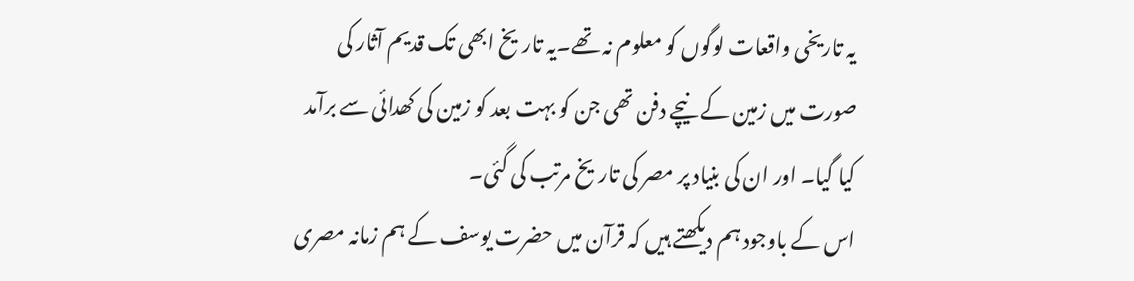یہ تاریخی واقعات لوگوں کو معلوم نہ تھے۔یہ تاریخ ابھی تک قدیم آثار کی صورت میں زمین کے نیچے دفن تھی جن کو بہت بعد کو زمین کی کھدائی سے برآمد کیا گیا۔ اور ان کی بنیاد پر مصر کی تاریخ مرتب کی گئی۔
اس کے باوجود ہم دیکھتے ہیں کہ قرآن میں حضرت یوسف کے ہم زمانہ مصری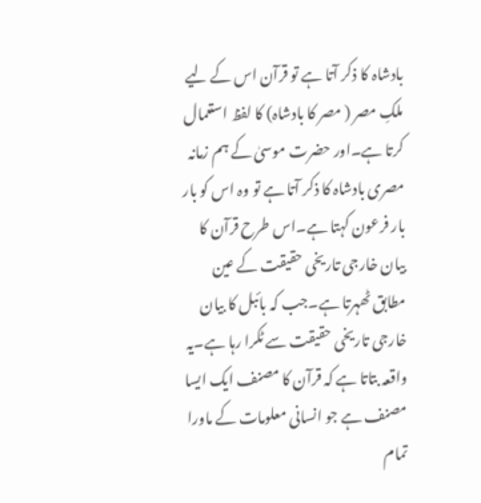بادشاہ کا ذکر آتا ہے تو قرآن اس کے لیے ملکِ مصر ( مصر کا بادشاہ) کا لفظ استعمال کرتا ہے۔اور حضرت موسیٰ کے ہم زمانہ مصری بادشاہ کا ذکر آتا ہے تو وہ اس کو بار بار فرعون کہتا ہے۔اس طرح قرآن کا بیان خارجی تاریخی حقیقت کے عین مطابق ٹھہرتا ہے۔جب کہ بائبل کا بیان خارجی تاریخی حقیقت سے ٹکرا رہا ہے۔یہ واقعہ بتاتا ہے کہ قرآن کا مصنف ایک ایسا مصنف ہے جو انسانی معلومات کے ماورا تمام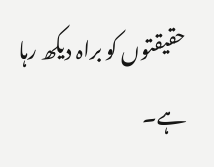حقیقتوں کو براہ دیکھ رہا ہے۔